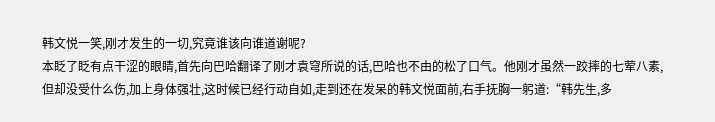韩文悦一笑,刚才发生的一切,究竟谁该向谁道谢呢?
本眨了眨有点干涩的眼睛,首先向巴哈翻译了刚才袁穹所说的话,巴哈也不由的松了口气。他刚才虽然一跤摔的七荤八素,但却没受什么伤,加上身体强壮,这时候已经行动自如,走到还在发呆的韩文悦面前,右手抚胸一躬道:“韩先生,多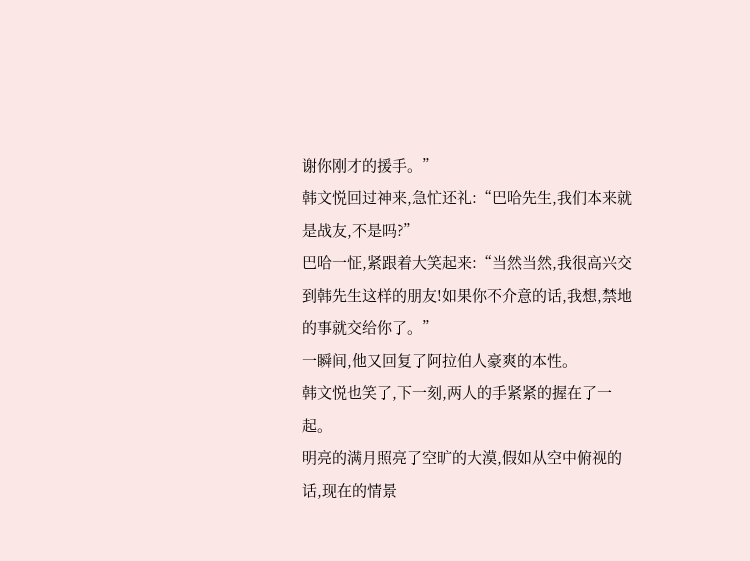谢你刚才的援手。”
韩文悦回过神来,急忙还礼:“巴哈先生,我们本来就是战友,不是吗?”
巴哈一怔,紧跟着大笑起来:“当然当然,我很高兴交到韩先生这样的朋友!如果你不介意的话,我想,禁地的事就交给你了。”
一瞬间,他又回复了阿拉伯人豪爽的本性。
韩文悦也笑了,下一刻,两人的手紧紧的握在了一起。
明亮的满月照亮了空旷的大漠,假如从空中俯视的话,现在的情景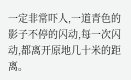一定非常吓人,一道青色的影子不停的闪动,每一次闪动,都离开原地几十米的距离。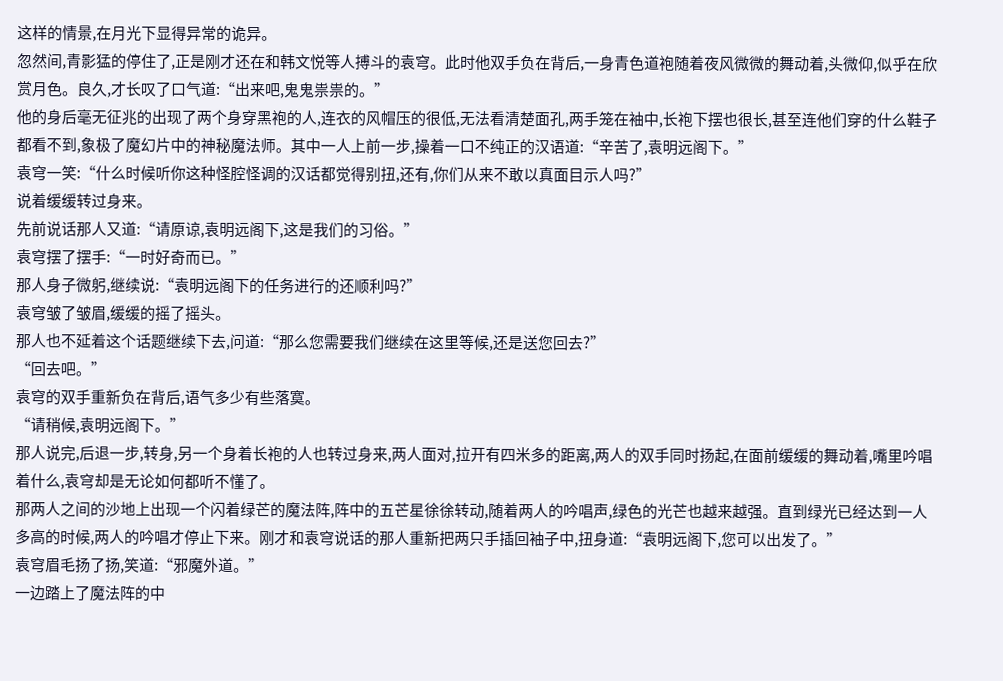这样的情景,在月光下显得异常的诡异。
忽然间,青影猛的停住了,正是刚才还在和韩文悦等人搏斗的袁穹。此时他双手负在背后,一身青色道袍随着夜风微微的舞动着,头微仰,似乎在欣赏月色。良久,才长叹了口气道:“出来吧,鬼鬼祟祟的。”
他的身后毫无征兆的出现了两个身穿黑袍的人,连衣的风帽压的很低,无法看清楚面孔,两手笼在袖中,长袍下摆也很长,甚至连他们穿的什么鞋子都看不到,象极了魔幻片中的神秘魔法师。其中一人上前一步,操着一口不纯正的汉语道:“辛苦了,袁明远阁下。”
袁穹一笑:“什么时候听你这种怪腔怪调的汉话都觉得别扭,还有,你们从来不敢以真面目示人吗?”
说着缓缓转过身来。
先前说话那人又道:“请原谅,袁明远阁下,这是我们的习俗。”
袁穹摆了摆手:“一时好奇而已。”
那人身子微躬,继续说:“袁明远阁下的任务进行的还顺利吗?”
袁穹皱了皱眉,缓缓的摇了摇头。
那人也不延着这个话题继续下去,问道:“那么您需要我们继续在这里等候,还是送您回去?”
“回去吧。”
袁穹的双手重新负在背后,语气多少有些落寞。
“请稍候,袁明远阁下。”
那人说完,后退一步,转身,另一个身着长袍的人也转过身来,两人面对,拉开有四米多的距离,两人的双手同时扬起,在面前缓缓的舞动着,嘴里吟唱着什么,袁穹却是无论如何都听不懂了。
那两人之间的沙地上出现一个闪着绿芒的魔法阵,阵中的五芒星徐徐转动,随着两人的吟唱声,绿色的光芒也越来越强。直到绿光已经达到一人多高的时候,两人的吟唱才停止下来。刚才和袁穹说话的那人重新把两只手插回袖子中,扭身道:“袁明远阁下,您可以出发了。”
袁穹眉毛扬了扬,笑道:“邪魔外道。”
一边踏上了魔法阵的中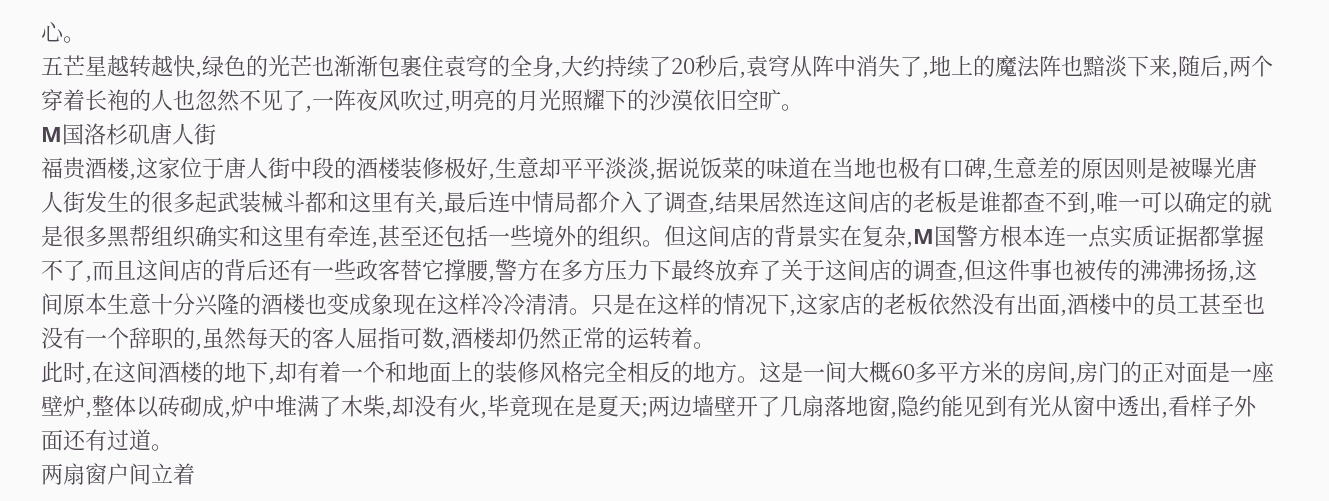心。
五芒星越转越快,绿色的光芒也渐渐包裹住袁穹的全身,大约持续了20秒后,袁穹从阵中消失了,地上的魔法阵也黯淡下来,随后,两个穿着长袍的人也忽然不见了,一阵夜风吹过,明亮的月光照耀下的沙漠依旧空旷。
M国洛杉矶唐人街
福贵酒楼,这家位于唐人街中段的酒楼装修极好,生意却平平淡淡,据说饭菜的味道在当地也极有口碑,生意差的原因则是被曝光唐人街发生的很多起武装械斗都和这里有关,最后连中情局都介入了调查,结果居然连这间店的老板是谁都查不到,唯一可以确定的就是很多黑帮组织确实和这里有牵连,甚至还包括一些境外的组织。但这间店的背景实在复杂,M国警方根本连一点实质证据都掌握不了,而且这间店的背后还有一些政客替它撑腰,警方在多方压力下最终放弃了关于这间店的调查,但这件事也被传的沸沸扬扬,这间原本生意十分兴隆的酒楼也变成象现在这样冷冷清清。只是在这样的情况下,这家店的老板依然没有出面,酒楼中的员工甚至也没有一个辞职的,虽然每天的客人屈指可数,酒楼却仍然正常的运转着。
此时,在这间酒楼的地下,却有着一个和地面上的装修风格完全相反的地方。这是一间大概60多平方米的房间,房门的正对面是一座壁炉,整体以砖砌成,炉中堆满了木柴,却没有火,毕竟现在是夏天;两边墙壁开了几扇落地窗,隐约能见到有光从窗中透出,看样子外面还有过道。
两扇窗户间立着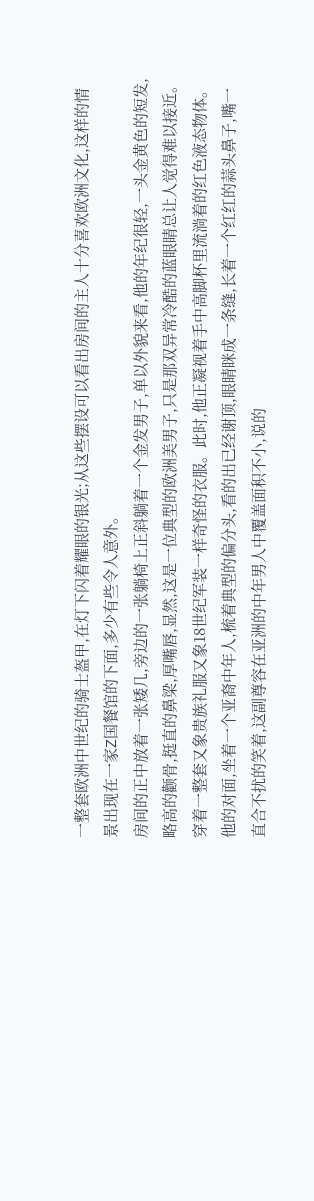一整套欧洲中世纪的骑士盔甲,在灯下闪着耀眼的银光;从这些摆设可以看出房间的主人十分喜欢欧洲文化,这样的情景出现在一家Z国餐馆的下面,多少有些令人意外。
房间的正中放着一张矮几,旁边的一张躺椅上正斜躺着一个金发男子,单以外貌来看,他的年纪很轻,一头金黄色的短发,略高的颧骨,挺直的鼻梁,厚嘴唇,显然,这是一位典型的欧洲美男子,只是那双异常冷酷的蓝眼睛总让人觉得难以接近。穿着一整套又象贵族礼服又象18世纪军装一样奇怪的衣服。此时,他正凝视着手中高脚杯里流淌着的红色液态物体。
他的对面,坐着一个亚裔中年人,梳着典型的偏分头,看的出已经谢顶,眼睛眯成一条缝,长着一个红红的蒜头鼻子,嘴一直合不扰的笑着,这副尊容在亚洲的中年男人中覆盖面积不小,说的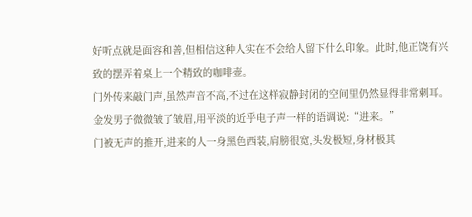好听点就是面容和善,但相信这种人实在不会给人留下什么印象。此时,他正饶有兴致的摆弄着桌上一个精致的咖啡壶。
门外传来敲门声,虽然声音不高,不过在这样寂静封闭的空间里仍然显得非常刺耳。金发男子微微皱了皱眉,用平淡的近乎电子声一样的语调说:“进来。”
门被无声的推开,进来的人一身黑色西装,肩膀很宽,头发极短,身材极其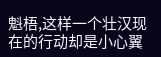魁梧,这样一个壮汉现在的行动却是小心翼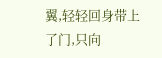翼,轻轻回身带上了门,只向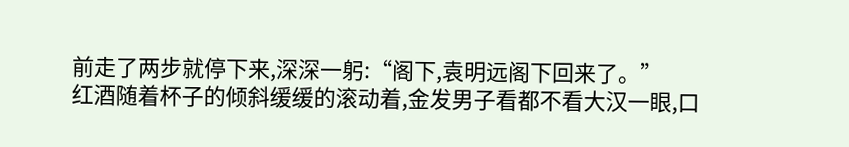前走了两步就停下来,深深一躬:“阁下,袁明远阁下回来了。”
红酒随着杯子的倾斜缓缓的滚动着,金发男子看都不看大汉一眼,口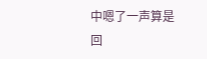中嗯了一声算是回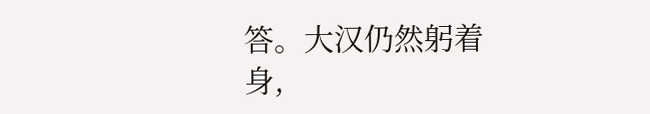答。大汉仍然躬着身,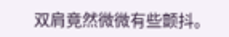双肩竟然微微有些颤抖。